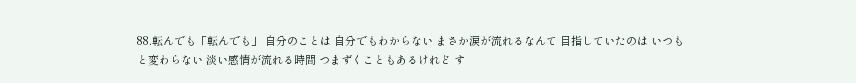88.転んでも「転んでも」 自分のことは 自分でもわからない まさか涙が流れるなんて 目指していたのは いつもと変わらない 淡い感情が流れる時間 つまずくこともあるけれど す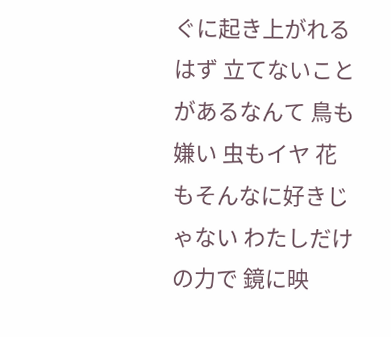ぐに起き上がれるはず 立てないことがあるなんて 鳥も嫌い 虫もイヤ 花もそんなに好きじゃない わたしだけの力で 鏡に映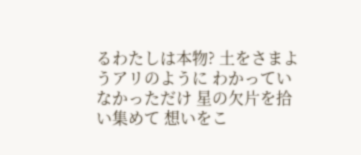るわたしは本物? 土をさまようアリのように わかっていなかっただけ 星の欠片を拾い集めて 想いをこ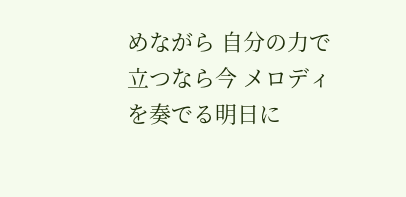めながら 自分の力で立つなら今 メロディを奏でる明日に